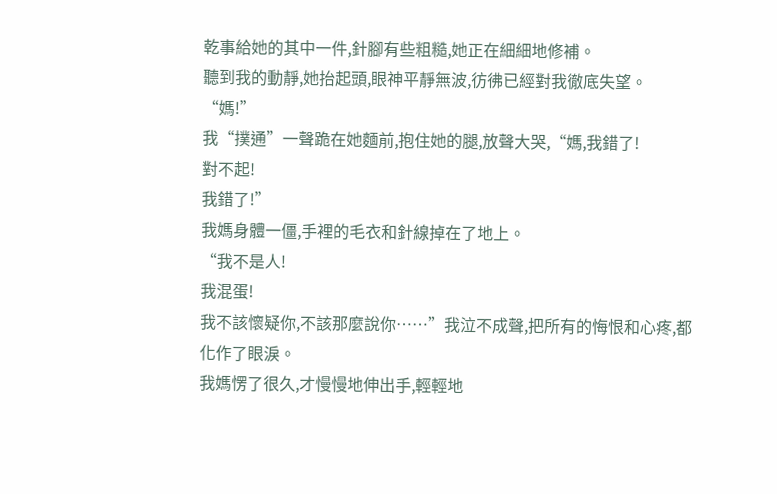乾事給她的其中一件,針腳有些粗糙,她正在細細地修補。
聽到我的動靜,她抬起頭,眼神平靜無波,彷彿已經對我徹底失望。
“媽!”
我“撲通”一聲跪在她麵前,抱住她的腿,放聲大哭,“媽,我錯了!
對不起!
我錯了!”
我媽身體一僵,手裡的毛衣和針線掉在了地上。
“我不是人!
我混蛋!
我不該懷疑你,不該那麼說你……”我泣不成聲,把所有的悔恨和心疼,都化作了眼淚。
我媽愣了很久,才慢慢地伸出手,輕輕地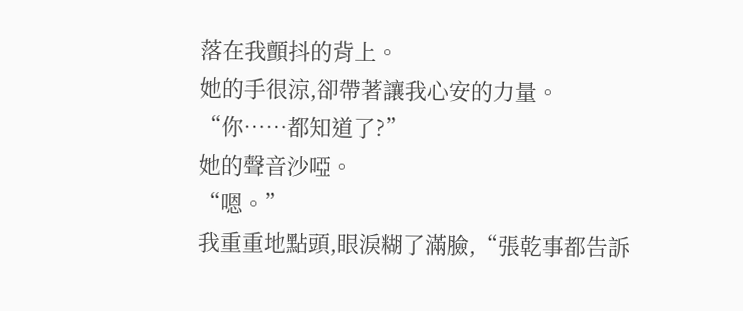落在我顫抖的背上。
她的手很涼,卻帶著讓我心安的力量。
“你……都知道了?”
她的聲音沙啞。
“嗯。”
我重重地點頭,眼淚糊了滿臉,“張乾事都告訴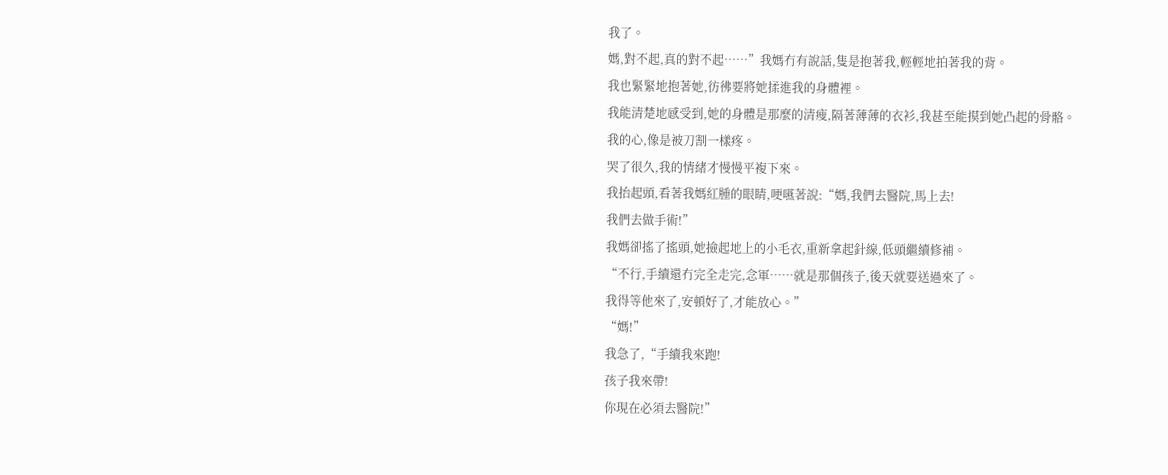我了。
媽,對不起,真的對不起……”我媽冇有說話,隻是抱著我,輕輕地拍著我的背。
我也緊緊地抱著她,彷彿要將她揉進我的身體裡。
我能清楚地感受到,她的身體是那麼的清瘦,隔著薄薄的衣衫,我甚至能摸到她凸起的骨骼。
我的心,像是被刀割一樣疼。
哭了很久,我的情緒才慢慢平複下來。
我抬起頭,看著我媽紅腫的眼睛,哽嚥著說:“媽,我們去醫院,馬上去!
我們去做手術!”
我媽卻搖了搖頭,她撿起地上的小毛衣,重新拿起針線,低頭繼續修補。
“不行,手續還冇完全走完,念軍……就是那個孩子,後天就要送過來了。
我得等他來了,安頓好了,才能放心。”
“媽!”
我急了,“手續我來跑!
孩子我來帶!
你現在必須去醫院!”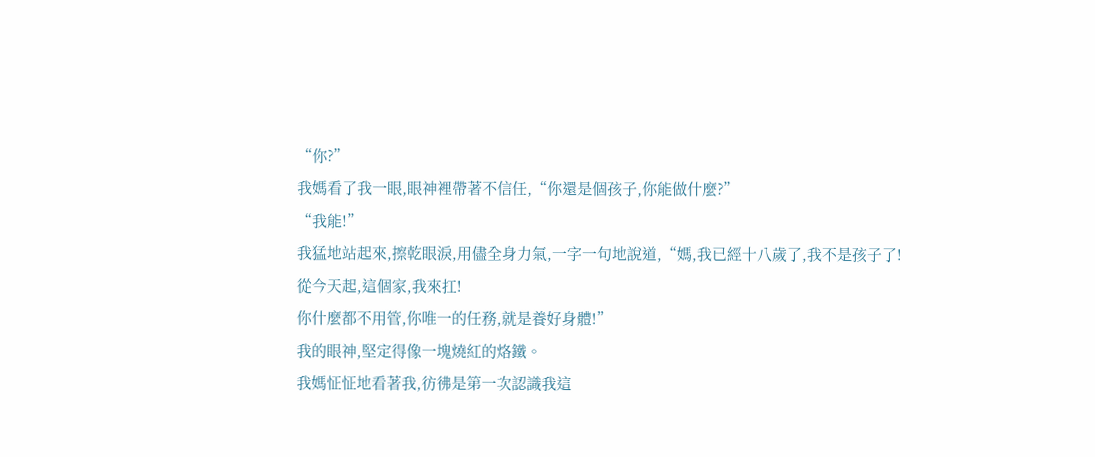“你?”
我媽看了我一眼,眼神裡帶著不信任,“你還是個孩子,你能做什麼?”
“我能!”
我猛地站起來,擦乾眼淚,用儘全身力氣,一字一句地說道,“媽,我已經十八歲了,我不是孩子了!
從今天起,這個家,我來扛!
你什麼都不用管,你唯一的任務,就是養好身體!”
我的眼神,堅定得像一塊燒紅的烙鐵。
我媽怔怔地看著我,彷彿是第一次認識我這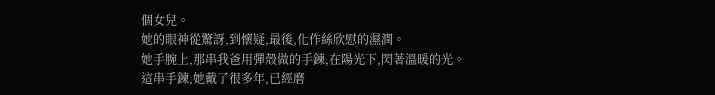個女兒。
她的眼神從驚訝,到懷疑,最後,化作絲欣慰的濕潤。
她手腕上,那串我爸用彈殼做的手鍊,在陽光下,閃著溫暖的光。
這串手鍊,她戴了很多年,已經磨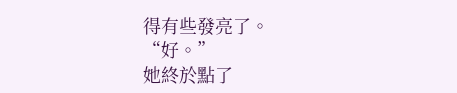得有些發亮了。
“好。”
她終於點了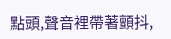點頭,聲音裡帶著顫抖,